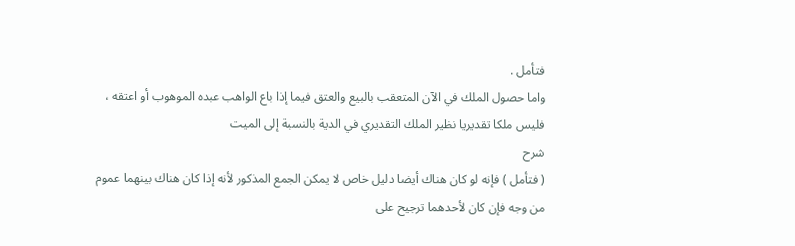فتأمل .
واما حصول الملك في الآن المتعقب بالبيع والعتق فيما إذا باع الواهب عبده الموهوب أو اعتقه ، فليس ملكا تقديريا نظير الملك التقديري في الدية بالنسبة إلى الميت
شرح
( فتأمل ) فإنه لو كان هناك أيضا دليل خاص لا يمكن الجمع المذكور لأنه إذا كان هناك بينهما عموم من وجه فإن كان لأحدهما ترجيح على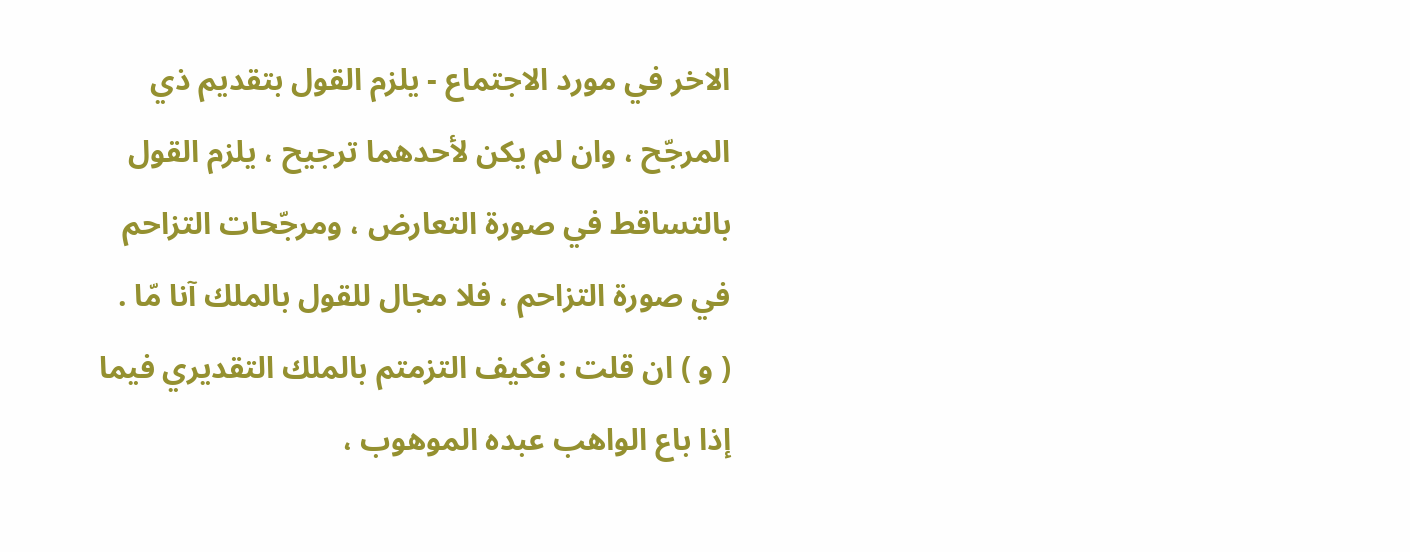الاخر في مورد الاجتماع - يلزم القول بتقديم ذي المرجّح ، وان لم يكن لأحدهما ترجيح ، يلزم القول بالتساقط في صورة التعارض ، ومرجّحات التزاحم في صورة التزاحم ، فلا مجال للقول بالملك آنا مّا .
( و ) ان قلت : فكيف التزمتم بالملك التقديري فيما إذا باع الواهب عبده الموهوب ،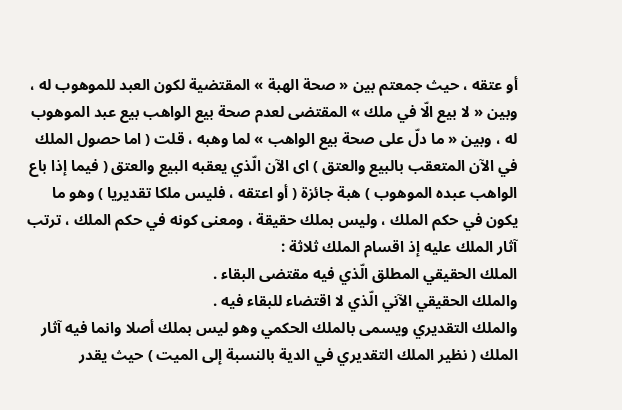أو عتقه ، حيث جمعتم بين « صحة الهبة » المقتضية لكون العبد للموهوب له ، وبين « لا بيع الّا في ملك » المقتضى لعدم صحة بيع الواهب بيع عبد الموهوب له ، وبين « ما دلّ على صحة بيع الواهب » لما وهبه ، قلت ( اما حصول الملك في الآن المتعقب بالبيع والعتق ) اى الآن الّذي يعقبه البيع والعتق ( فيما إذا باع الواهب عبده الموهوب ) هبة جائزة ( أو اعتقه ، فليس ملكا تقديريا ) وهو ما يكون في حكم الملك ، وليس بملك حقيقة ، ومعنى كونه في حكم الملك ، ترتب آثار الملك عليه إذ اقسام الملك ثلاثة :
الملك الحقيقي المطلق الّذي فيه مقتضى البقاء .
والملك الحقيقي الآني الّذي لا اقتضاء للبقاء فيه .
والملك التقديري ويسمى بالملك الحكمي وهو ليس بملك أصلا وانما فيه آثار الملك ( نظير الملك التقديري في الدية بالنسبة إلى الميت ) حيث يقدر